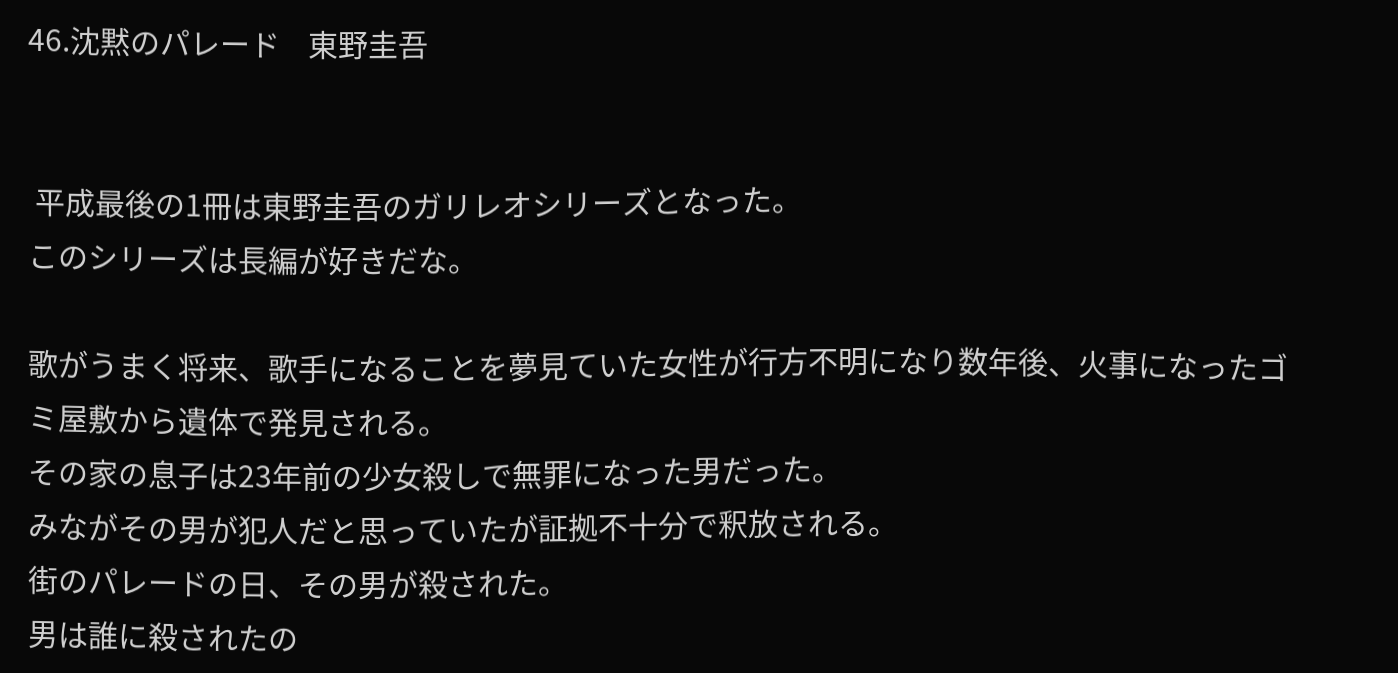46.沈黙のパレード    東野圭吾


 平成最後の1冊は東野圭吾のガリレオシリーズとなった。
このシリーズは長編が好きだな。

歌がうまく将来、歌手になることを夢見ていた女性が行方不明になり数年後、火事になったゴミ屋敷から遺体で発見される。
その家の息子は23年前の少女殺しで無罪になった男だった。
みながその男が犯人だと思っていたが証拠不十分で釈放される。
街のパレードの日、その男が殺された。
男は誰に殺されたの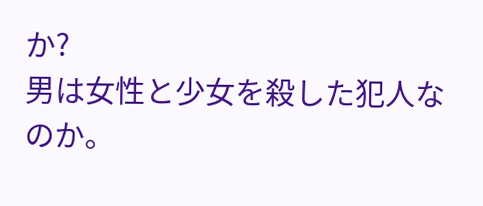か?
男は女性と少女を殺した犯人なのか。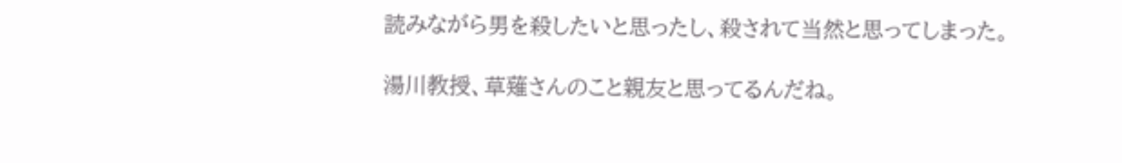読みながら男を殺したいと思ったし、殺されて当然と思ってしまった。

湯川教授、草薙さんのこと親友と思ってるんだね。